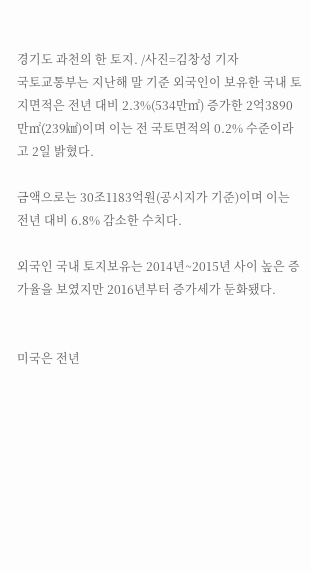경기도 과천의 한 토지. /사진=김창성 기자
국토교통부는 지난해 말 기준 외국인이 보유한 국내 토지면적은 전년 대비 2.3%(534만㎡) 증가한 2억3890만㎡(239㎢)이며 이는 전 국토면적의 0.2% 수준이라고 2일 밝혔다.

금액으로는 30조1183억원(공시지가 기준)이며 이는 전년 대비 6.8% 감소한 수치다.

외국인 국내 토지보유는 2014년~2015년 사이 높은 증가율을 보였지만 2016년부터 증가세가 둔화됐다.


미국은 전년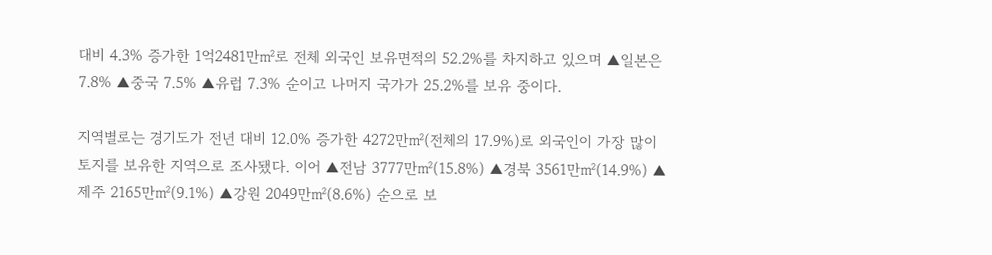대비 4.3% 증가한 1억2481만㎡로 전체 외국인 보유면적의 52.2%를 차지하고 있으며 ▲일본은 7.8% ▲중국 7.5% ▲유럽 7.3% 순이고 나머지 국가가 25.2%를 보유 중이다.

지역별로는 경기도가 전년 대비 12.0% 증가한 4272만㎡(전체의 17.9%)로 외국인이 가장 많이 토지를 보유한 지역으로 조사됐다. 이어 ▲전남 3777만㎡(15.8%) ▲경북 3561만㎡(14.9%) ▲제주 2165만㎡(9.1%) ▲강원 2049만㎡(8.6%) 순으로 보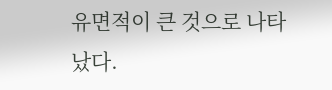유면적이 큰 것으로 나타났다.